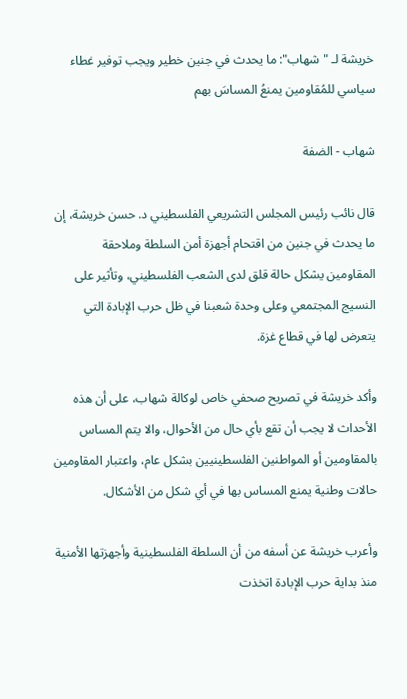خريشة لـ "شهاب": ما يحدث في جنين خطير ويجب توفير غطاء سياسي للمُقاومين يمنعُ المساسَ بهم

شهاب - الضفة

قال نائب رئيس المجلس التشريعي الفلسطيني د. حسن خريشة، إن ما يحدث في جنين من اقتحام أجهزة أمن السلطة وملاحقة المقاومين يشكل حالة قلق لدى الشعب الفلسطيني، وتأثير على النسيج المجتمعي وعلى وحدة شعبنا في ظل حرب الإبادة التي يتعرض لها في قطاع غزة.

وأكد خريشة في تصريح صحفي خاص لوكالة شهاب، على أن هذه الأحداث لا يجب أن تقع بأي حال من الأحوال، والا يتم المساس بالمقاومين أو المواطنين الفلسطينيين بشكل عام، واعتبار المقاومين حالات وطنية يمنع المساس بها في أي شكل من الأشكال.

وأعرب خريشة عن أسفه من أن السلطة الفلسطينية وأجهزتها الأمنية منذ بداية حرب الإبادة اتخذت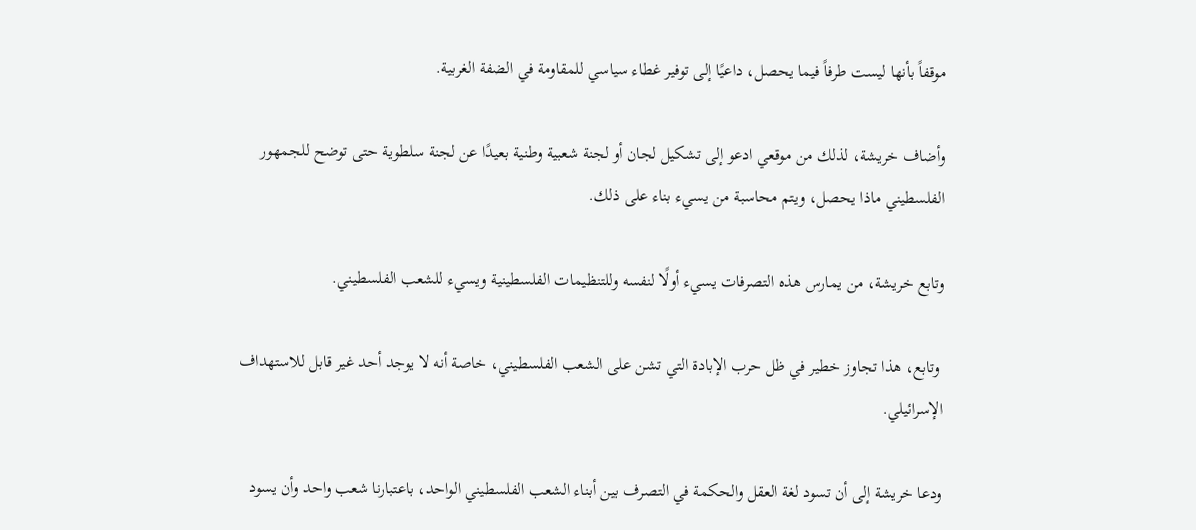موقفاً بأنها ليست طرفاً فيما يحصل، داعيًا إلى توفير غطاء سياسي للمقاومة في الضفة الغربية.

وأضاف خريشة، لذلك من موقعي ادعو إلى تشكيل لجان أو لجنة شعبية وطنية بعيدًا عن لجنة سلطوية حتى توضح للجمهور الفلسطيني ماذا يحصل، ويتم محاسبة من يسيء بناء على ذلك.

وتابع خريشة، من يمارس هذه التصرفات يسيء أولًا لنفسه وللتنظيمات الفلسطينية ويسيء للشعب الفلسطيني.

 وتابع، هذا تجاوز خطير في ظل حرب الإبادة التي تشن على الشعب الفلسطيني، خاصة أنه لا يوجد أحد غير قابل للاستهداف الإسرائيلي.

ودعا خريشة إلى أن تسود لغة العقل والحكمة في التصرف بين أبناء الشعب الفلسطيني الواحد، باعتبارنا شعب واحد وأن يسود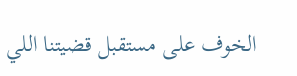الخوف على مستقبل قضيتنا اللي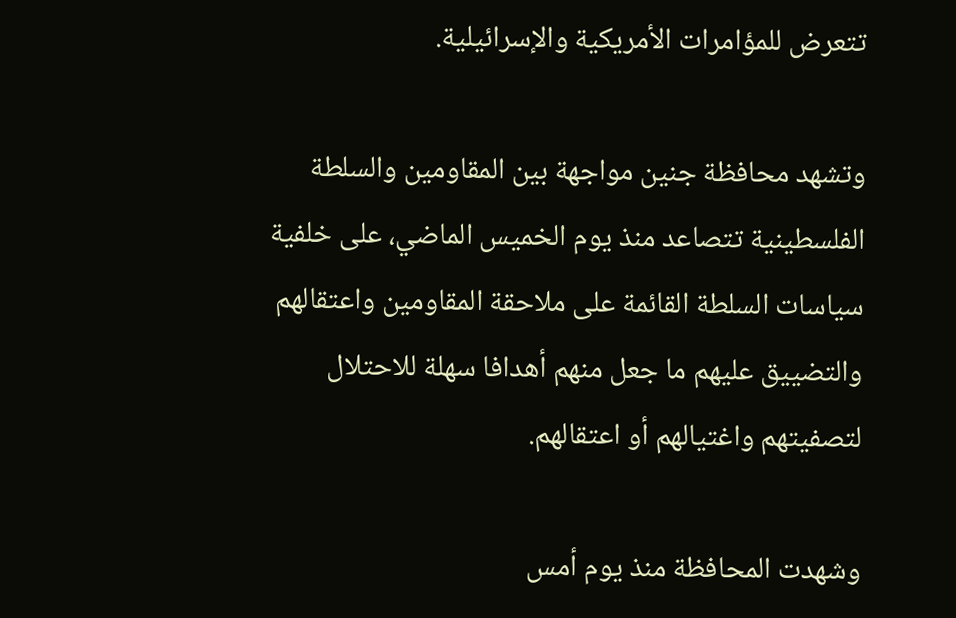تتعرض للمؤامرات الأمريكية والإسرائيلية.

وتشهد محافظة جنين مواجهة بين المقاومين والسلطة الفلسطينية تتصاعد منذ يوم الخميس الماضي، على خلفية سياسات السلطة القائمة على ملاحقة المقاومين واعتقالهم والتضييق عليهم ما جعل منهم أهدافا سهلة للاحتلال لتصفيتهم واغتيالهم أو اعتقالهم.

وشهدت المحافظة منذ يوم أمس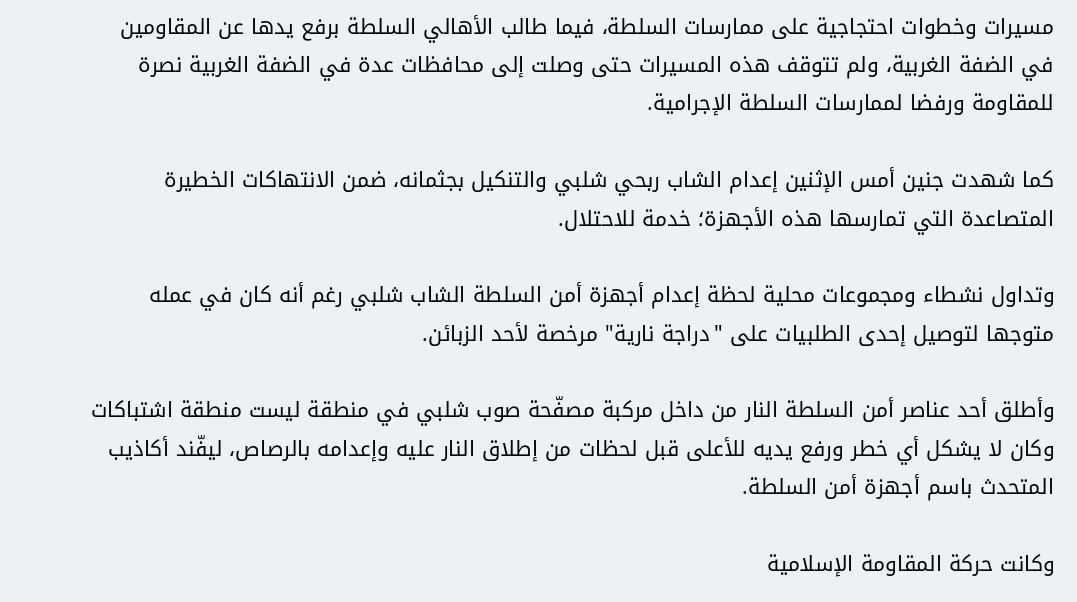مسيرات وخطوات احتجاجية على ممارسات السلطة، فيما طالب الأهالي السلطة برفع يدها عن المقاومين في الضفة الغربية، ولم تتوقف هذه المسيرات حتى وصلت إلى محافظات عدة في الضفة الغربية نصرة للمقاومة ورفضا لممارسات السلطة الإجرامية.

كما شهدت جنين أمس الإثنين إعدام الشاب ربحي شلبي والتنكيل بجثمانه، ضمن الانتهاكات الخطيرة المتصاعدة التي تمارسها هذه الأجهزة؛ خدمة للاحتلال.

وتداول نشطاء ومجموعات محلية لحظة إعدام أجهزة أمن السلطة الشاب شلبي رغم أنه كان في عمله متوجها لتوصيل إحدى الطلبيات على "دراجة نارية" مرخصة لأحد الزبائن.

وأطلق أحد عناصر أمن السلطة النار من داخل مركبة مصفّحة صوب شلبي في منطقة ليست منطقة اشتباكات وكان لا يشكل أي خطر ورفع يديه للأعلى قبل لحظات من إطلاق النار عليه وإعدامه بالرصاص، ليفّند أكاذيب المتحدث باسم أجهزة أمن السلطة.

وكانت حركة المقاومة الإسلامية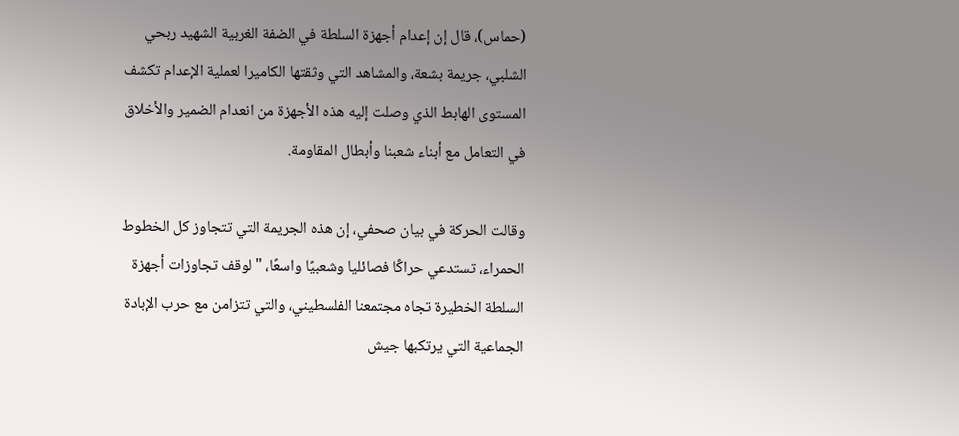(حماس)، قال إن إعدام أجهزة السلطة في الضفة الغربية الشهيد ربحي الشلبي، جريمة بشعة، والمشاهد التي وثقتها الكاميرا لعملية الإعدام تكشف المستوى الهابط الذي وصلت إليه هذه الأجهزة من انعدام الضمير والأخلاق في التعامل مع أبناء شعبنا وأبطال المقاومة.

وقالت الحركة في بيان صحفي، إن هذه الجريمة التي تتجاوز كل الخطوط الحمراء، تستدعي حراكًا فصائليا وشعبيًا واسعًا، "لوقف تجاوزات أجهزة السلطة الخطيرة تجاه مجتمعنا الفلسطيني، والتي تتزامن مع حرب الإبادة الجماعية التي يرتكبها جيش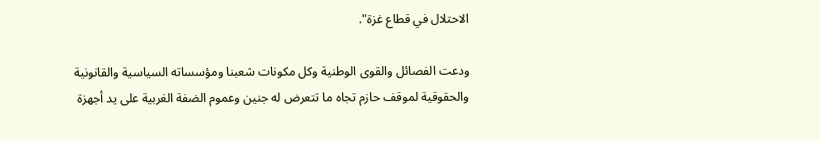الاحتلال في قطاع غزة".

ودعت الفصائل والقوى الوطنية وكل مكونات شعبنا ومؤسساته السياسية والقانونية والحقوقية لموقف حازم تجاه ما تتعرض له جنين وعموم الضفة الغربية على يد أجهزة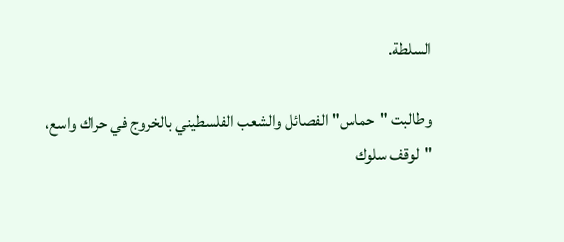السلطة.

وطالبت "حماس" الفصائل والشعب الفلسطيني بالخروج في حراك واسع، "لوقف سلوك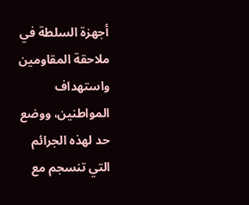أجهزة السلطة في ملاحقة المقاومين واستهداف المواطنين، ووضع حد لهذه الجرائم التي تنسجم مع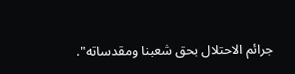جرائم الاحتلال بحق شعبنا ومقدساته".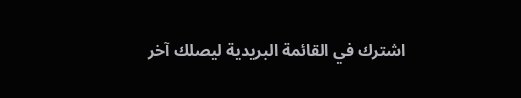اشترك في القائمة البريدية ليصلك آخر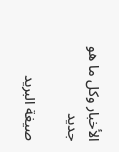الأخبار وكل ما هو جديد

صيغة البريد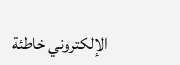الإلكتروني خاطئة